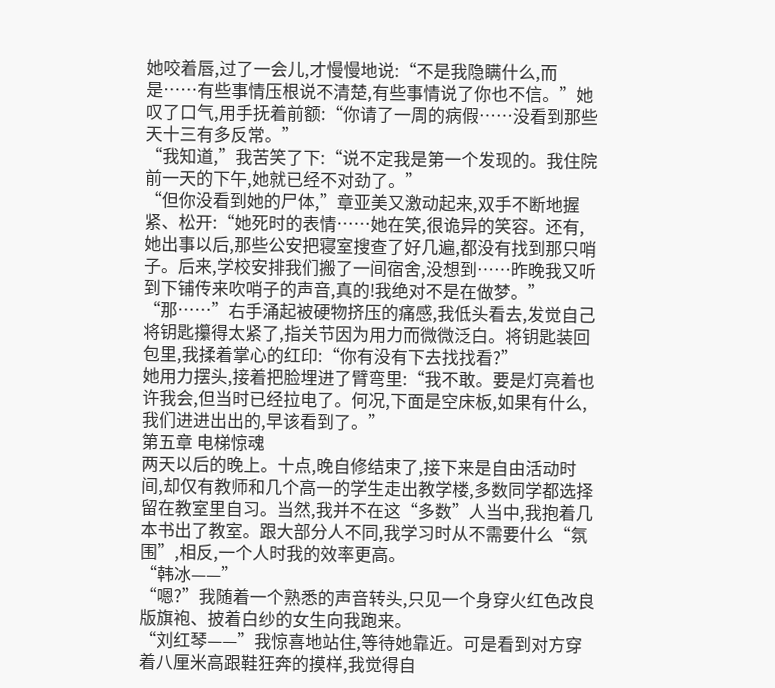她咬着唇,过了一会儿,才慢慢地说:“不是我隐瞒什么,而是……有些事情压根说不清楚,有些事情说了你也不信。”她叹了口气,用手抚着前额:“你请了一周的病假……没看到那些天十三有多反常。”
“我知道,”我苦笑了下:“说不定我是第一个发现的。我住院前一天的下午,她就已经不对劲了。”
“但你没看到她的尸体,”章亚美又激动起来,双手不断地握紧、松开:“她死时的表情……她在笑,很诡异的笑容。还有,她出事以后,那些公安把寝室搜查了好几遍,都没有找到那只哨子。后来,学校安排我们搬了一间宿舍,没想到……昨晚我又听到下铺传来吹哨子的声音,真的!我绝对不是在做梦。”
“那……”右手涌起被硬物挤压的痛感,我低头看去,发觉自己将钥匙攥得太紧了,指关节因为用力而微微泛白。将钥匙装回包里,我揉着掌心的红印:“你有没有下去找找看?”
她用力摆头,接着把脸埋进了臂弯里:“我不敢。要是灯亮着也许我会,但当时已经拉电了。何况,下面是空床板,如果有什么,我们进进出出的,早该看到了。”
第五章 电梯惊魂
两天以后的晚上。十点,晚自修结束了,接下来是自由活动时间,却仅有教师和几个高一的学生走出教学楼,多数同学都选择留在教室里自习。当然,我并不在这“多数”人当中,我抱着几本书出了教室。跟大部分人不同,我学习时从不需要什么“氛围”,相反,一个人时我的效率更高。
“韩冰——”
“嗯?”我随着一个熟悉的声音转头,只见一个身穿火红色改良版旗袍、披着白纱的女生向我跑来。
“刘红琴——”我惊喜地站住,等待她靠近。可是看到对方穿着八厘米高跟鞋狂奔的摸样,我觉得自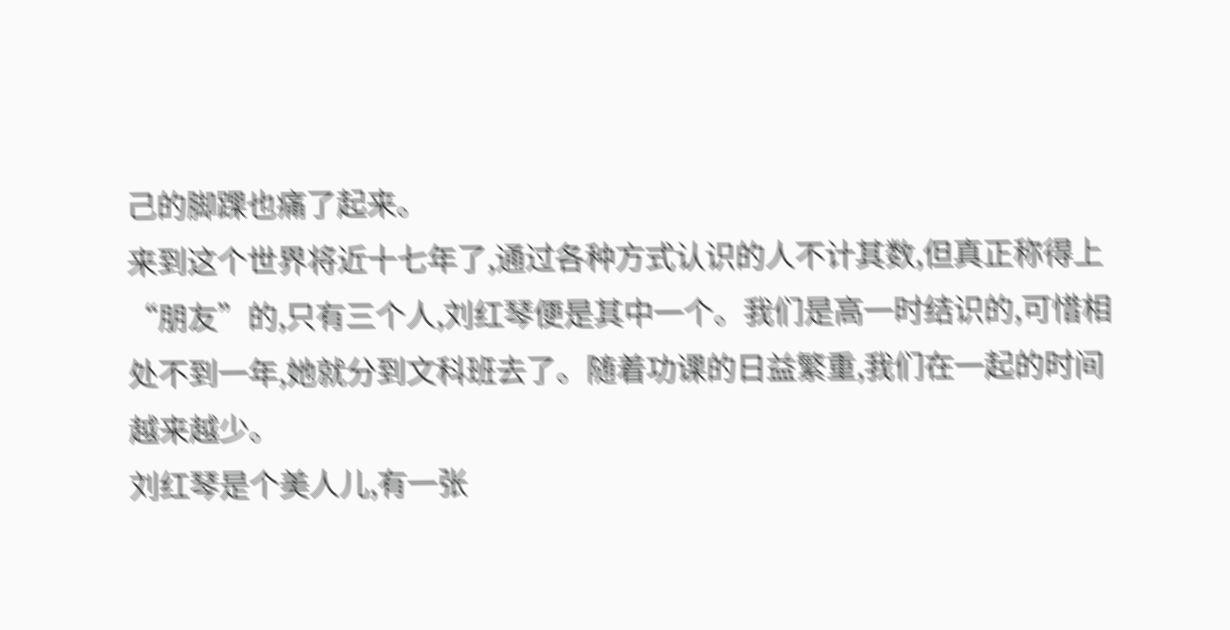己的脚踝也痛了起来。
来到这个世界将近十七年了,通过各种方式认识的人不计其数,但真正称得上“朋友”的,只有三个人,刘红琴便是其中一个。我们是高一时结识的,可惜相处不到一年,她就分到文科班去了。随着功课的日益繁重,我们在一起的时间越来越少。
刘红琴是个美人儿,有一张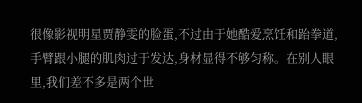很像影视明星贾静雯的脸蛋,不过由于她酷爱烹饪和跆拳道,手臂跟小腿的肌肉过于发达,身材显得不够匀称。在别人眼里,我们差不多是两个世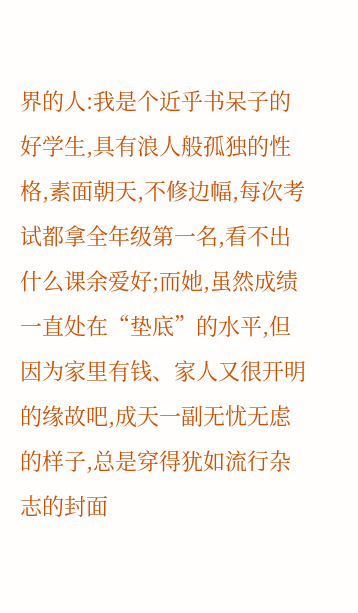界的人:我是个近乎书呆子的好学生,具有浪人般孤独的性格,素面朝天,不修边幅,每次考试都拿全年级第一名,看不出什么课余爱好;而她,虽然成绩一直处在“垫底”的水平,但因为家里有钱、家人又很开明的缘故吧,成天一副无忧无虑的样子,总是穿得犹如流行杂志的封面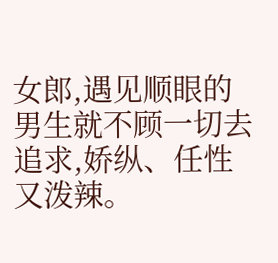女郎,遇见顺眼的男生就不顾一切去追求,娇纵、任性又泼辣。